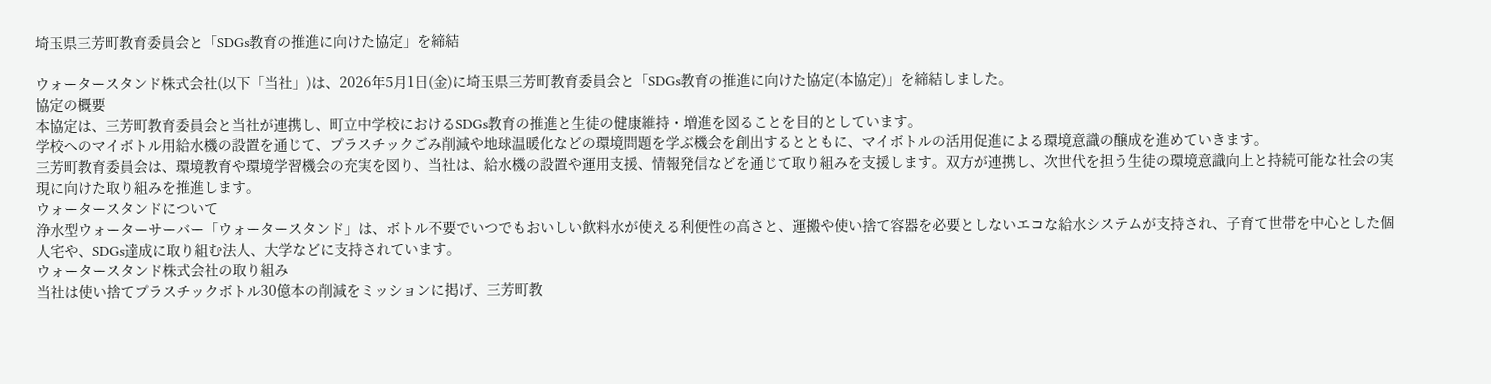埼玉県三芳町教育委員会と「SDGs教育の推進に向けた協定」を締結

ウォータースタンド株式会社(以下「当社」)は、2026年5月1日(金)に埼玉県三芳町教育委員会と「SDGs教育の推進に向けた協定(本協定)」を締結しました。
協定の概要
本協定は、三芳町教育委員会と当社が連携し、町立中学校におけるSDGs教育の推進と生徒の健康維持・増進を図ることを目的としています。
学校へのマイボトル用給水機の設置を通じて、プラスチックごみ削減や地球温暖化などの環境問題を学ぶ機会を創出するとともに、マイボトルの活用促進による環境意識の醸成を進めていきます。
三芳町教育委員会は、環境教育や環境学習機会の充実を図り、当社は、給水機の設置や運用支援、情報発信などを通じて取り組みを支援します。双方が連携し、次世代を担う生徒の環境意識向上と持続可能な社会の実現に向けた取り組みを推進します。
ウォータースタンドについて
浄水型ウォーターサーバー「ウォータースタンド」は、ボトル不要でいつでもおいしい飲料水が使える利便性の高さと、運搬や使い捨て容器を必要としないエコな給水システムが支持され、子育て世帯を中心とした個人宅や、SDGs達成に取り組む法人、大学などに支持されています。
ウォータースタンド株式会社の取り組み
当社は使い捨てプラスチックボトル30億本の削減をミッションに掲げ、三芳町教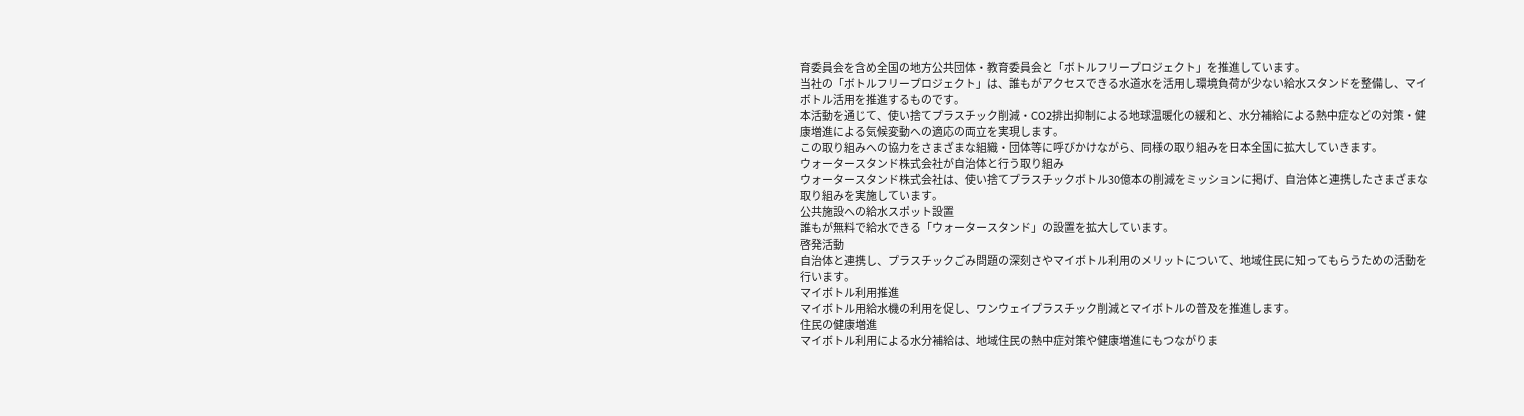育委員会を含め全国の地方公共団体・教育委員会と「ボトルフリープロジェクト」を推進しています。
当社の「ボトルフリープロジェクト」は、誰もがアクセスできる水道水を活用し環境負荷が少ない給水スタンドを整備し、マイボトル活用を推進するものです。
本活動を通じて、使い捨てプラスチック削減・CO2排出抑制による地球温暖化の緩和と、水分補給による熱中症などの対策・健康増進による気候変動への適応の両立を実現します。
この取り組みへの協力をさまざまな組織・団体等に呼びかけながら、同様の取り組みを日本全国に拡大していきます。
ウォータースタンド株式会社が自治体と行う取り組み
ウォータースタンド株式会社は、使い捨てプラスチックボトル30億本の削減をミッションに掲げ、自治体と連携したさまざまな取り組みを実施しています。
公共施設への給水スポット設置
誰もが無料で給水できる「ウォータースタンド」の設置を拡大しています。
啓発活動
自治体と連携し、プラスチックごみ問題の深刻さやマイボトル利用のメリットについて、地域住民に知ってもらうための活動を行います。
マイボトル利用推進
マイボトル用給水機の利用を促し、ワンウェイプラスチック削減とマイボトルの普及を推進します。
住民の健康増進
マイボトル利用による水分補給は、地域住民の熱中症対策や健康増進にもつながりま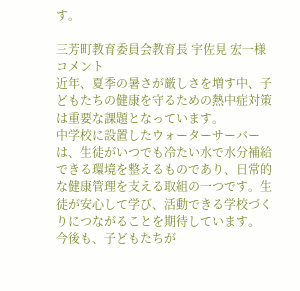す。

三芳町教育委員会教育長 宇佐見 宏一様コメント
近年、夏季の暑さが厳しさを増す中、子どもたちの健康を守るための熱中症対策は重要な課題となっています。
中学校に設置したウォーターサーバーは、生徒がいつでも冷たい水で水分補給できる環境を整えるものであり、日常的な健康管理を支える取組の一つです。生徒が安心して学び、活動できる学校づくりにつながることを期待しています。
今後も、子どもたちが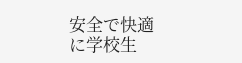安全で快適に学校生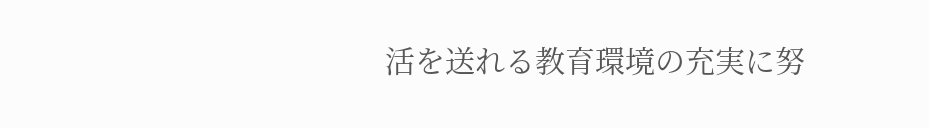活を送れる教育環境の充実に努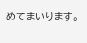めてまいります。